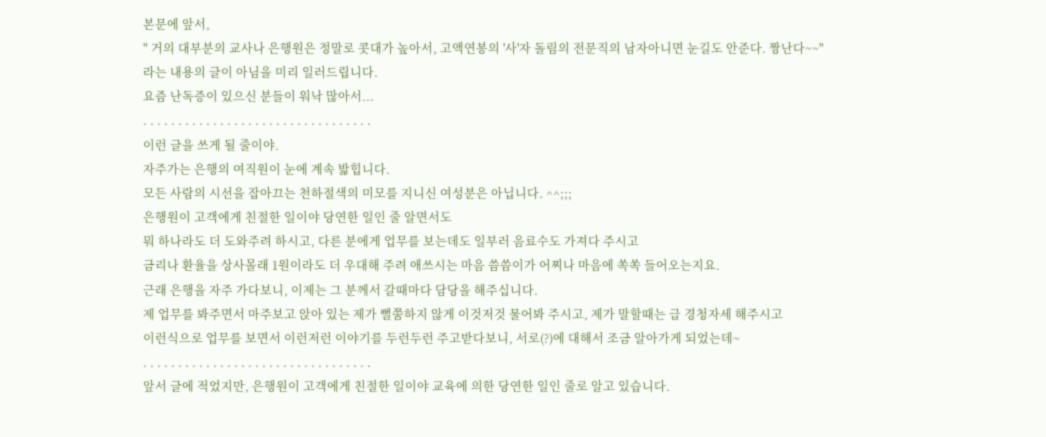본문에 앞서,
" 거의 대부분의 교사나 은행원은 정말로 콧대가 높아서, 고액연봉의 '사'자 돌림의 전문직의 남자아니면 눈길도 안준다. 짱난다~~"
라는 내용의 글이 아님을 미리 일러드립니다.
요즘 난독증이 있으신 분들이 워낙 많아서...
. . . . . . . . . . . . . . . . . . . . . . . . . . . . . . . . .
이런 글을 쓰게 될 줄이야.
자주가는 은행의 여직원이 눈에 계속 밟힙니다.
모든 사람의 시선을 잡아끄는 천하절색의 미모를 지니신 여성분은 아닙니다. ^^;;;
은행원이 고객에게 친절한 일이야 당연한 일인 줄 알면서도
뭐 하나라도 더 도와주려 하시고, 다른 분에게 업무를 보는데도 일부러 음료수도 가져다 주시고
금리나 환율을 상사몰래 1원이라도 더 우대해 주려 애쓰시는 마음 씀씀이가 어찌나 마음에 쏙쏙 들어오는지요.
근래 은행을 자주 가다보니, 이제는 그 분께서 갈때마다 담당을 해주십니다.
제 업무를 봐주면서 마주보고 앉아 있는 제가 뻘쭘하지 않게 이것저것 물어봐 주시고, 제가 말할때는 급 경청자세 해주시고
이런식으로 업무를 보면서 이런저런 이야기를 두런두런 주고받다보니, 서로(?)에 대해서 조금 알아가게 되었는데~
. . . . . . . . . . . . . . . . . . . . . . . . . . . . . . . . .
앞서 글에 적었지만, 은행원이 고객에게 친절한 일이야 교육에 의한 당연한 일인 줄로 알고 있습니다.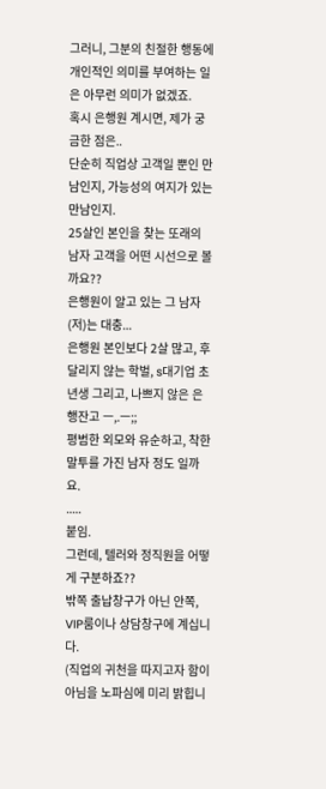그러니, 그분의 친절한 행동에 개인적인 의미를 부여하는 일은 아무런 의미가 없겠죠.
혹시 은행원 계시면, 제가 궁금한 점은..
단순히 직업상 고객일 뿐인 만남인지, 가능성의 여지가 있는 만남인지.
25살인 본인을 찾는 또래의 남자 고객을 어떤 시선으로 볼까요??
은행원이 알고 있는 그 남자(저)는 대충...
은행원 본인보다 2살 많고, 후달리지 않는 학벌, s대기업 초년생 그리고, 나쁘지 않은 은행잔고 ㅡ,.ㅡ;;
평범한 외모와 유순하고, 착한 말투를 가진 남자 정도 일까요.
.....
붙임.
그런데, 텔러와 정직원을 어떻게 구분하죠??
밖쪽 출납창구가 아닌 안쪽, VIP룸이나 상담창구에 계십니다.
(직업의 귀천을 따지고자 함이 아님을 노파심에 미리 밝힙니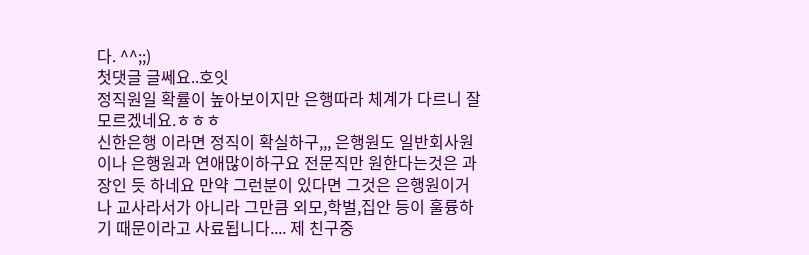다. ^^;;)
첫댓글 글쎄요..호잇
정직원일 확률이 높아보이지만 은행따라 체계가 다르니 잘 모르겠네요.ㅎㅎㅎ
신한은행 이라면 정직이 확실하구,,, 은행원도 일반회사원이나 은행원과 연애많이하구요 전문직만 원한다는것은 과장인 듯 하네요 만약 그런분이 있다면 그것은 은행원이거나 교사라서가 아니라 그만큼 외모,학벌,집안 등이 훌륭하기 때문이라고 사료됩니다.... 제 친구중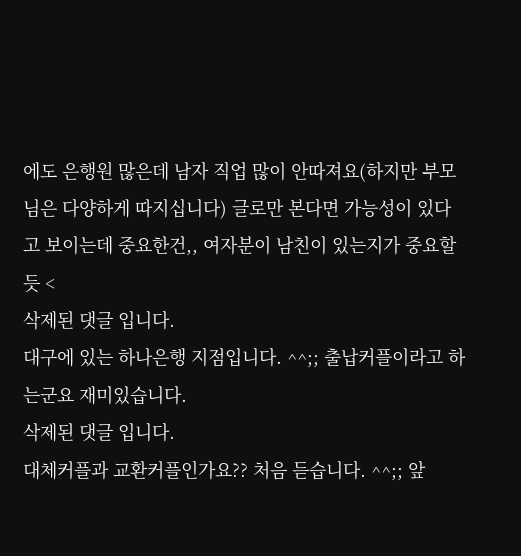에도 은행원 많은데 남자 직업 많이 안따져요(하지만 부모님은 다양하게 따지십니다) 글로만 본다면 가능성이 있다고 보이는데 중요한건,, 여자분이 남친이 있는지가 중요할듯 <
삭제된 댓글 입니다.
대구에 있는 하나은행 지점입니다. ^^;; 출납커플이라고 하는군요 재미있습니다.
삭제된 댓글 입니다.
대체커플과 교환커플인가요?? 처음 듣습니다. ^^;; 앞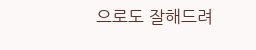으로도 잘해드려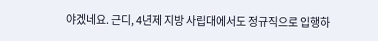야겠네요. 근디, 4년제 지방 사립대에서도 정규직으로 입행하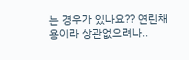는 경우가 있나요?? 연린채용이라 상관없으려나..